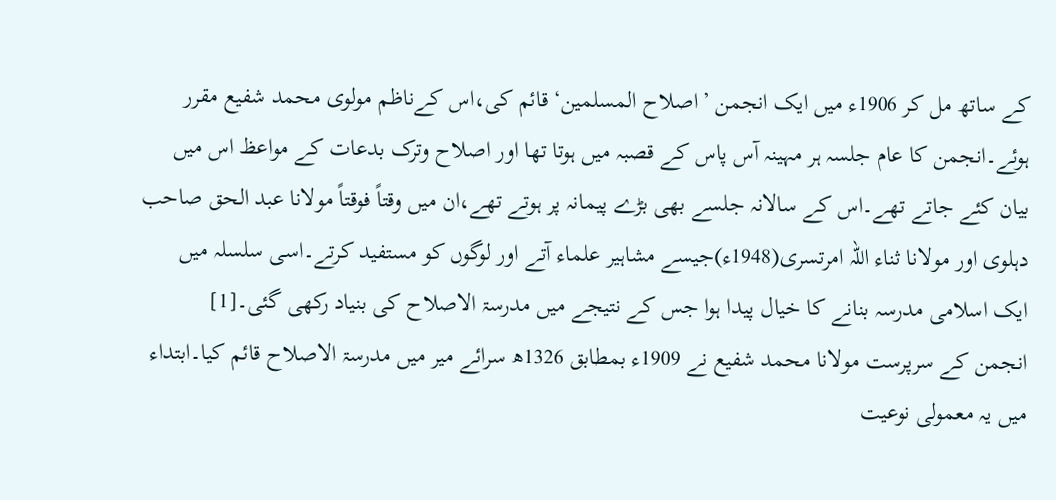کے ساتھ مل کر 1906ء میں ایک انجمن ’اصلاح المسلمین‘ قائم کی،اس کےناظم مولوی محمد شفیع مقرر ہوئے۔انجمن کا عام جلسہ ہر مہینہ آس پاس کے قصبہ میں ہوتا تھا اور اصلاح وترک بدعات کے مواعظ اس میں بیان کئے جاتے تھے۔اس کے سالانہ جلسے بھی بڑے پیمانہ پر ہوتے تھے،ان میں وقتاً فوقتاً مولانا عبد الحق صاحب دہلوی اور مولانا ثناء اللہ امرتسری(1948ء)جیسے مشاہیر علماء آتے اور لوگوں کو مستفید کرتے۔اسی سلسلہ میں ایک اسلامی مدرسہ بنانے کا خیال پیدا ہوا جس کے نتیجے میں مدرسۃ الاصلاح کی بنیاد رکھی گئی۔[1]
انجمن کے سرپرست مولانا محمد شفیع نے 1909ء بمطابق 1326ھ سرائے میر میں مدرسۃ الاصلاح قائم کیا۔ابتداء میں یہ معمولی نوعیت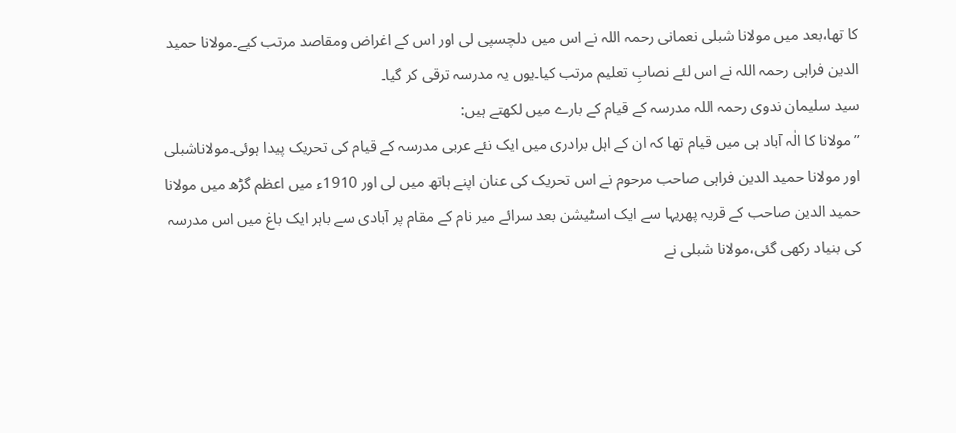کا تھا،بعد میں مولانا شبلی نعمانی رحمہ اللہ نے اس میں دلچسپی لی اور اس کے اغراض ومقاصد مرتب کیے۔مولانا حمید الدین فراہی رحمہ اللہ نے اس لئے نصابِ تعلیم مرتب کیا۔یوں یہ مدرسہ ترقی کر گیا۔
سید سلیمان ندوی رحمہ اللہ مدرسہ کے قیام کے بارے میں لکھتے ہیں:
’’مولانا کا الٰہ آباد ہی میں قیام تھا کہ ان کے اہل برادری میں ایک نئے عربی مدرسہ کے قیام کی تحریک پیدا ہوئی۔مولاناشبلی اور مولانا حمید الدین فراہی صاحب مرحوم نے اس تحریک کی عنان اپنے ہاتھ میں لی اور 1910ء میں اعظم گڑھ میں مولانا حمید الدین صاحب کے قریہ پھریہا سے ایک اسٹیشن بعد سرائے میر نام کے مقام پر آبادی سے باہر ایک باغ میں اس مدرسہ کی بنیاد رکھی گئی،مولانا شبلی نے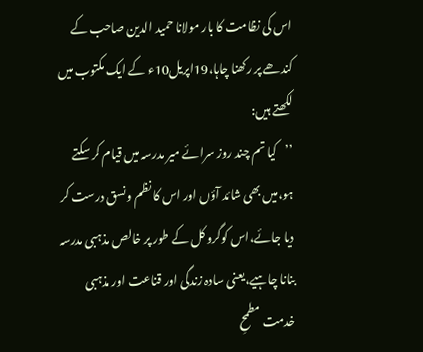اس کی نظامت کا بار مولانا حمید الدین صاحب کے کندھے پر رکھنا چاہا،19اپریل10ء کے ایک مکتوب میں لکھتے ہیں:
’’کیا تم چند روز سرائے میر مدرسہ میں قیام کر سکتے ہو،میں بھی شائد آؤں اور اس کا نظم ونسق درست کر دیا جائے،اس کوگرو کل کے طور پر خالص مذہبی مدرسہ بنانا چاہیے،یعنی سادہ زندگی اور قناعت اور مذہبی خدمت مطمحِ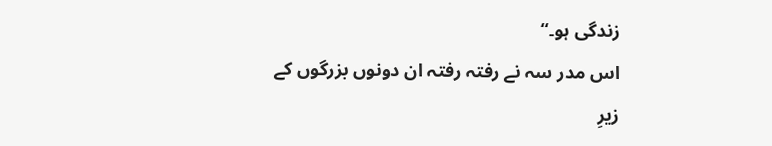زندگی ہو۔‘‘
اس مدر سہ نے رفتہ رفتہ ان دونوں بزرگوں کے زیرِ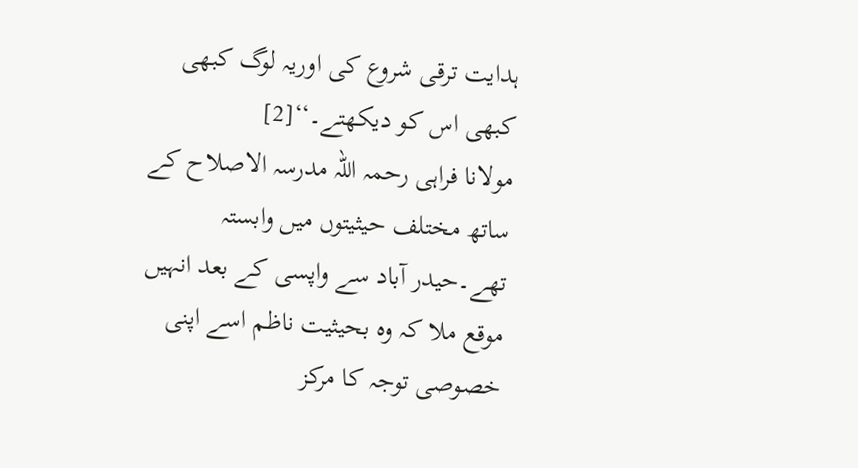ہدایت ترقی شروع کی اوریہ لوگ کبھی کبھی اس کو دیکھتے۔‘‘[2]
مولانا فراہی رحمہ اللہ مدرسہ الاصلاح کے ساتھ مختلف حیثیتوں میں وابستہ تھے۔حیدر آباد سے واپسی کے بعد انہیں موقع ملا کہ وہ بحیثیت ناظم اسے اپنی خصوصی توجہ کا مرکز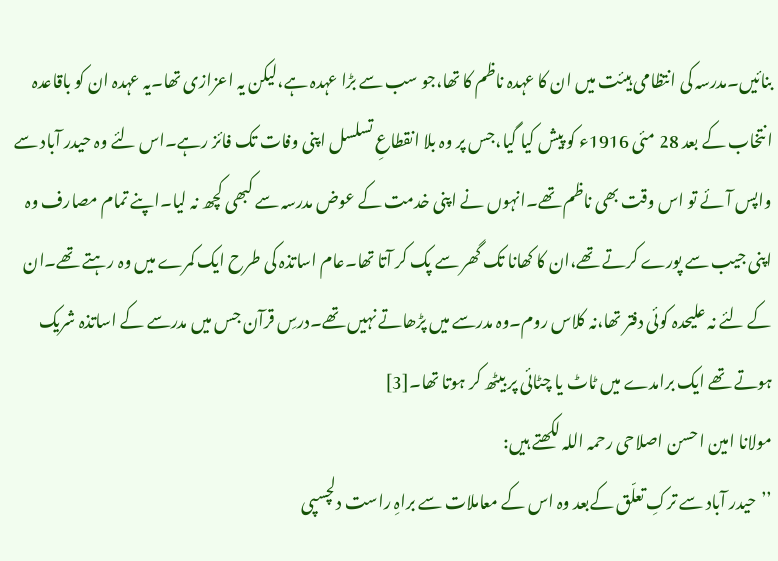بنائیں۔مدرسہ کی انتظامی ہیئت میں ان کا عہدہ ناظم کا تھا،جو سب سے بڑا عہدہ ہے،لیکن یہ اعزازی تھا۔یہ عہدہ ان کو باقاعدہ انتخاب کے بعد 28 مئی 1916ء کو پیش کیا گیا،جس پر وہ بلا انقطاعِ تسلسل اپنی وفات تک فائز رہے۔اس لئے وہ حیدر آباد سے واپس آئے تو اس وقت بھی ناظم تھے۔انہوں نے اپنی خدمت کے عوض مدرسہ سے کبھی کچھ نہ لیا۔اپنے تمام مصارف وہ اپنی جیب سے پورے کرتے تھے،ان کا کھانا تک گھر سے پک کر آتا تھا۔عام اساتذہ کی طرح ایک کمرے میں وہ رہتے تھے۔ان کے لئے نہ علیحدہ کوئی دفتر تھا،نہ کلاس روم۔وہ مدرسے میں پڑھاتے نہیں تھے۔درسِ قرآن جس میں مدرسے کے اساتذہ شریک ہوتے تھے ایک برامدے میں ٹاٹ یا چٹائی پر بیٹھ کر ہوتا تھا۔[3]
مولانا امین احسن اصلاحی رحمہ اللہ لکھتے ہیں:
’’حيدر آباد سے ترکِ تعلّق کےبعد وہ اس کے معاملات سے براہِ راست دلچسپی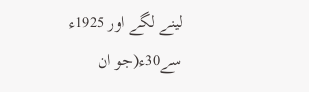لینے لگے اور 1925ء سے30ء(جو ان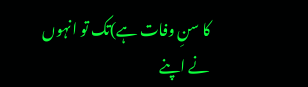کا سنِ وفات ہے)تک تو انہوں نے اپنے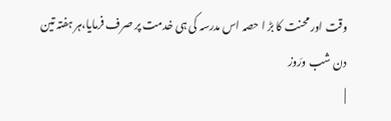وقت اور محنت کا بڑ ا حصہ اس مدرسہ کی ہی خدمت پر صرف فرمایا،ہر ہفتہ تین دن شب ورَوز
|